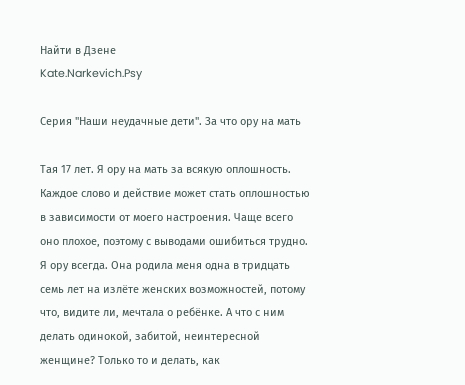Найти в Дзене
Kate.Narkevich.Psy

Серия "Наши неудачные дети". За что ору на мать

Тая 17 лет. Я ору на мать за всякую оплошность. Каждое слово и действие может стать оплошностью в зависимости от моего настроения. Чаще всего оно плохое, поэтому с выводами ошибиться трудно. Я ору всегда. Она родила меня одна в тридцать семь лет на излёте женских возможностей, потому что, видите ли, мечтала о ребёнке. А что с ним делать одинокой, забитой, неинтересной женщине? Только то и делать, как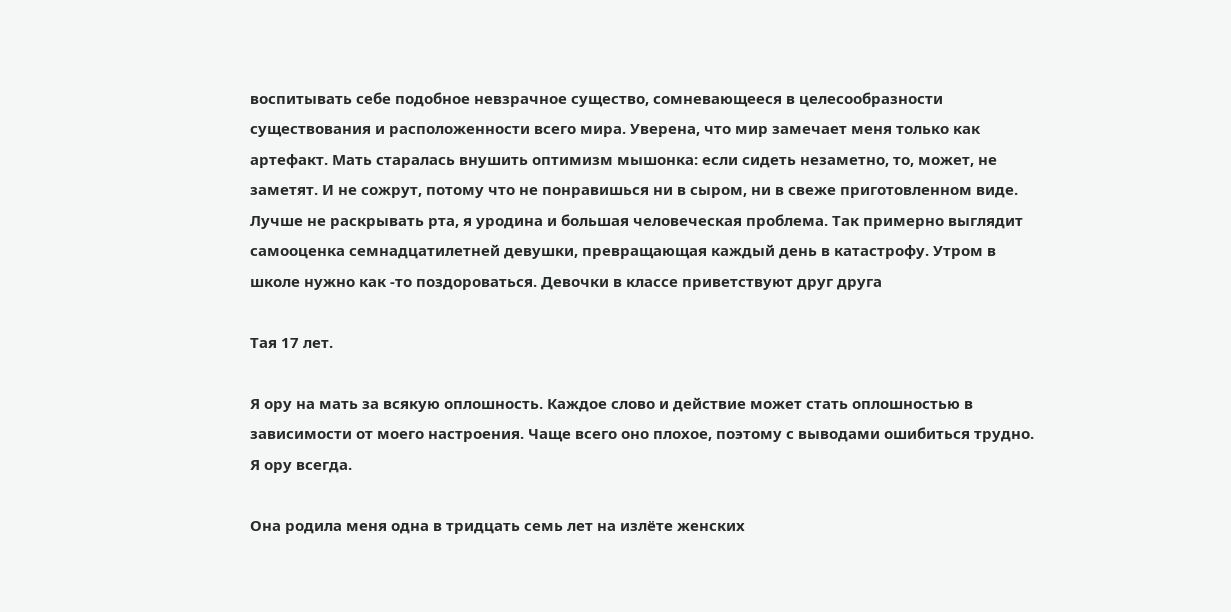воспитывать себе подобное невзрачное существо, сомневающееся в целесообразности существования и расположенности всего мира. Уверена, что мир замечает меня только как артефакт. Мать старалась внушить оптимизм мышонка: если сидеть незаметно, то, может, не заметят. И не сожрут, потому что не понравишься ни в сыром, ни в свеже приготовленном виде. Лучше не раскрывать рта, я уродина и большая человеческая проблема. Так примерно выглядит самооценка семнадцатилетней девушки, превращающая каждый день в катастрофу. Утром в школе нужно как -то поздороваться. Девочки в классе приветствуют друг друга

Тая 17 лет.

Я ору на мать за всякую оплошность. Каждое слово и действие может стать оплошностью в зависимости от моего настроения. Чаще всего оно плохое, поэтому с выводами ошибиться трудно. Я ору всегда.

Она родила меня одна в тридцать семь лет на излёте женских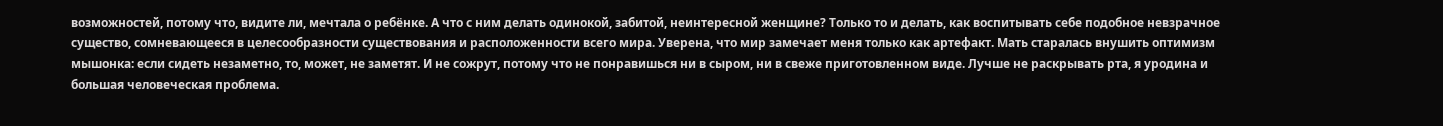возможностей, потому что, видите ли, мечтала о ребёнке. А что с ним делать одинокой, забитой, неинтересной женщине? Только то и делать, как воспитывать себе подобное невзрачное существо, сомневающееся в целесообразности существования и расположенности всего мира. Уверена, что мир замечает меня только как артефакт. Мать старалась внушить оптимизм мышонка: если сидеть незаметно, то, может, не заметят. И не сожрут, потому что не понравишься ни в сыром, ни в свеже приготовленном виде. Лучше не раскрывать рта, я уродина и большая человеческая проблема.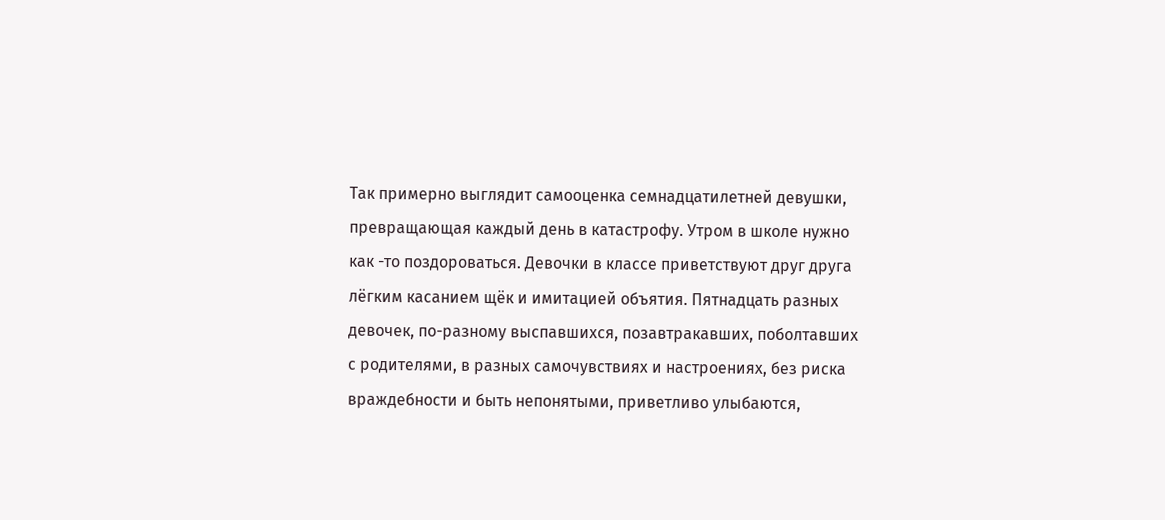Так примерно выглядит самооценка семнадцатилетней девушки, превращающая каждый день в катастрофу. Утром в школе нужно как -то поздороваться. Девочки в классе приветствуют друг друга лёгким касанием щёк и имитацией объятия. Пятнадцать разных девочек, по-разному выспавшихся, позавтракавших, поболтавших с родителями, в разных самочувствиях и настроениях, без риска враждебности и быть непонятыми, приветливо улыбаются,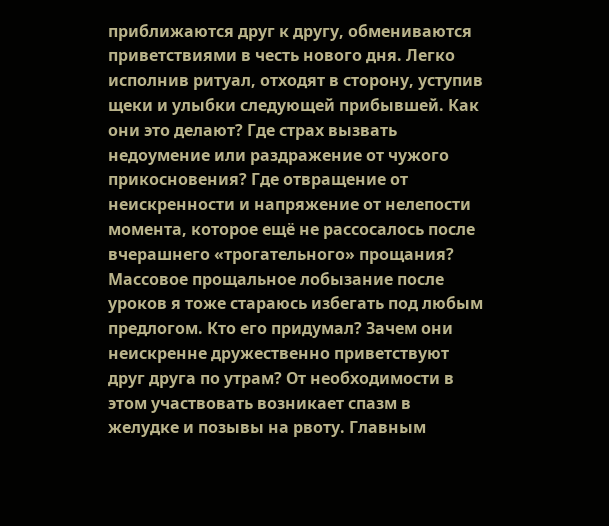приближаются друг к другу, обмениваются приветствиями в честь нового дня. Легко исполнив ритуал, отходят в сторону, уступив щеки и улыбки следующей прибывшей. Как они это делают? Где страх вызвать недоумение или раздражение от чужого прикосновения? Где отвращение от неискренности и напряжение от нелепости момента, которое ещё не рассосалось после вчерашнего «трогательного» прощания? Массовое прощальное лобызание после уроков я тоже стараюсь избегать под любым предлогом. Кто его придумал? Зачем они неискренне дружественно приветствуют друг друга по утрам? От необходимости в этом участвовать возникает спазм в желудке и позывы на рвоту. Главным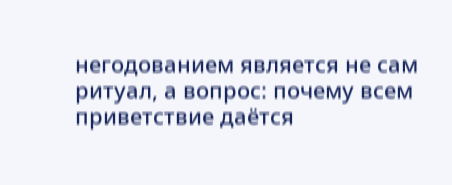негодованием является не сам ритуал, а вопрос: почему всем приветствие даётся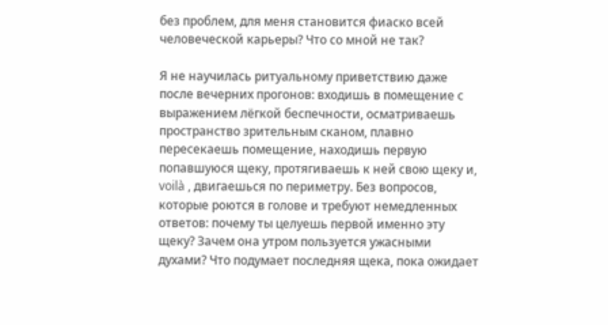без проблем, для меня становится фиаско всей человеческой карьеры? Что со мной не так?

Я не научилась ритуальному приветствию даже после вечерних прогонов: входишь в помещение с выражением лёгкой беспечности, осматриваешь пространство зрительным сканом, плавно пересекаешь помещение, находишь первую попавшуюся щеку, протягиваешь к ней свою щеку и, voilà , двигаешься по периметру. Без вопросов, которые роются в голове и требуют немедленных ответов: почему ты целуешь первой именно эту щеку? Зачем она утром пользуется ужасными духами? Что подумает последняя щека, пока ожидает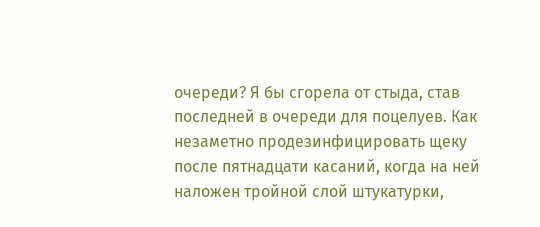очереди? Я бы сгорела от стыда, став последней в очереди для поцелуев. Как незаметно продезинфицировать щеку после пятнадцати касаний, когда на ней наложен тройной слой штукатурки,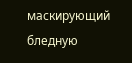маскирующий бледную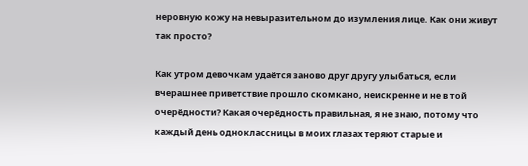неровную кожу на невыразительном до изумления лице. Как они живут так просто?

Как утром девочкам удаётся заново друг другу улыбаться, если вчерашнее приветствие прошло скомкано, неискренне и не в той очерёдности? Какая очерёдность правильная, я не знаю, потому что каждый день одноклассницы в моих глазах теряют старые и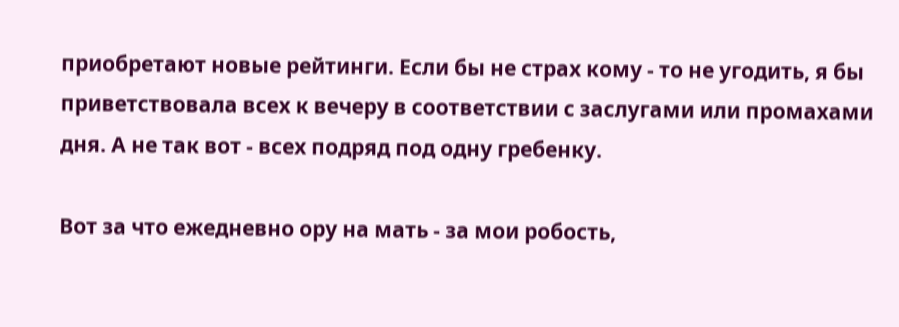приобретают новые рейтинги. Если бы не страх кому - то не угодить, я бы приветствовала всех к вечеру в соответствии с заслугами или промахами дня. А не так вот - всех подряд под одну гребенку.

Вот за что ежедневно ору на мать - за мои робость,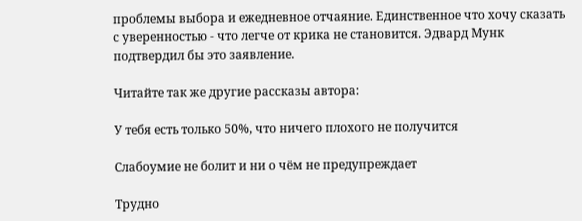проблемы выбора и ежедневное отчаяние. Единственное что хочу сказать с уверенностью - что легче от крика не становится. Эдвард Мунк подтвердил бы это заявление.

Читайте так же другие рассказы автора:

У тебя есть только 50%, что ничего плохого не получится

Слабоумие не болит и ни о чём не предупреждает

Трудно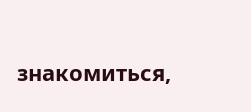знакомиться,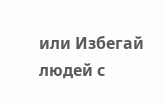или Избегай людей с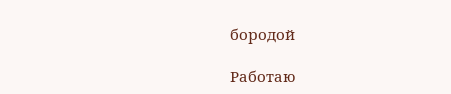бородой

Работаю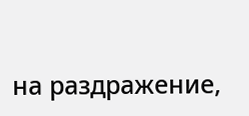на раздражение,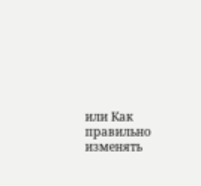или Как правильно изменять